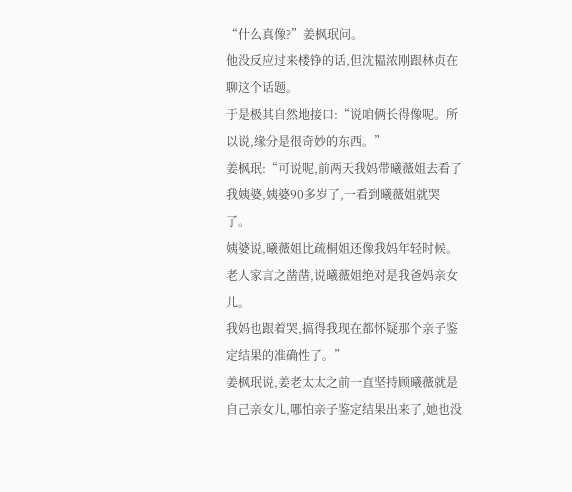“什么真像?”姜枫珉问。
他没反应过来楼铮的话,但沈韫浓刚跟林贞在聊这个话题。
于是极其自然地接口:“说咱俩长得像呢。所以说,缘分是很奇妙的东西。”
姜枫珉:“可说呢,前两天我妈带曦薇姐去看了我姨婆,姨婆90多岁了,一看到曦薇姐就哭了。
姨婆说,曦薇姐比疏桐姐还像我妈年轻时候。老人家言之凿凿,说曦薇姐绝对是我爸妈亲女儿。
我妈也跟着哭,搞得我现在都怀疑那个亲子鉴定结果的准确性了。”
姜枫珉说,姜老太太之前一直坚持顾曦薇就是自己亲女儿,哪怕亲子鉴定结果出来了,她也没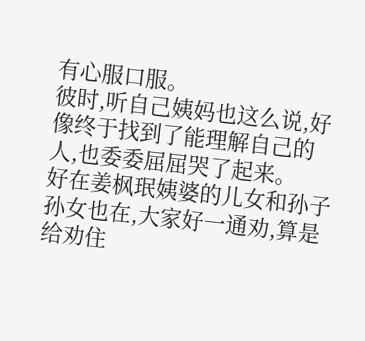有心服口服。
彼时,听自己姨妈也这么说,好像终于找到了能理解自己的人,也委委屈屈哭了起来。
好在姜枫珉姨婆的儿女和孙子孙女也在,大家好一通劝,算是给劝住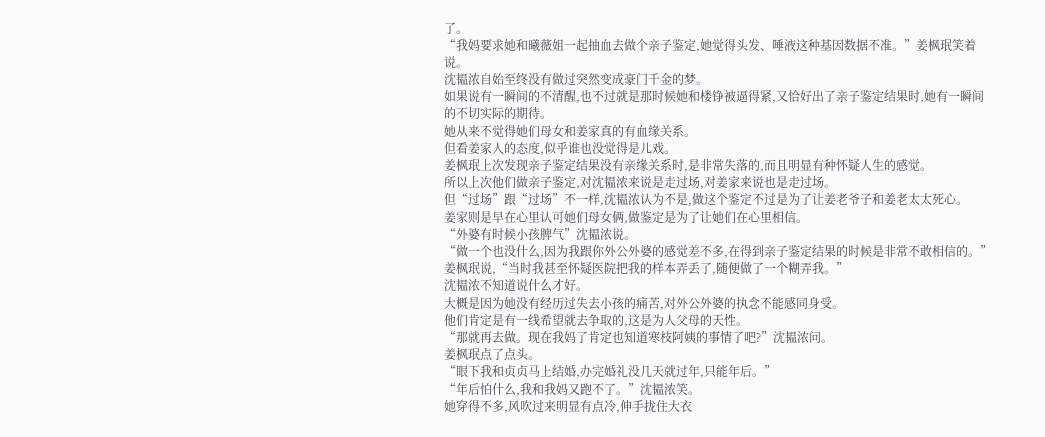了。
“我妈要求她和曦薇姐一起抽血去做个亲子鉴定,她觉得头发、唾液这种基因数据不准。”姜枫珉笑着说。
沈韫浓自始至终没有做过突然变成豪门千金的梦。
如果说有一瞬间的不清醒,也不过就是那时候她和楼铮被逼得紧,又恰好出了亲子鉴定结果时,她有一瞬间的不切实际的期待。
她从来不觉得她们母女和姜家真的有血缘关系。
但看姜家人的态度,似乎谁也没觉得是儿戏。
姜枫珉上次发现亲子鉴定结果没有亲缘关系时,是非常失落的,而且明显有种怀疑人生的感觉。
所以上次他们做亲子鉴定,对沈韫浓来说是走过场,对姜家来说也是走过场。
但“过场”跟“过场”不一样,沈韫浓认为不是,做这个鉴定不过是为了让姜老爷子和姜老太太死心。
姜家则是早在心里认可她们母女俩,做鉴定是为了让她们在心里相信。
“外婆有时候小孩脾气”沈韫浓说。
“做一个也没什么,因为我跟你外公外婆的感觉差不多,在得到亲子鉴定结果的时候是非常不敢相信的。”
姜枫珉说,“当时我甚至怀疑医院把我的样本弄丢了,随便做了一个糊弄我。”
沈韫浓不知道说什么才好。
大概是因为她没有经历过失去小孩的痛苦,对外公外婆的执念不能感同身受。
他们肯定是有一线希望就去争取的,这是为人父母的天性。
“那就再去做。现在我妈了肯定也知道寒枝阿姨的事情了吧?”沈韫浓问。
姜枫珉点了点头。
“眼下我和贞贞马上结婚,办完婚礼没几天就过年,只能年后。”
“年后怕什么,我和我妈又跑不了。”沈韫浓笑。
她穿得不多,风吹过来明显有点冷,伸手拢住大衣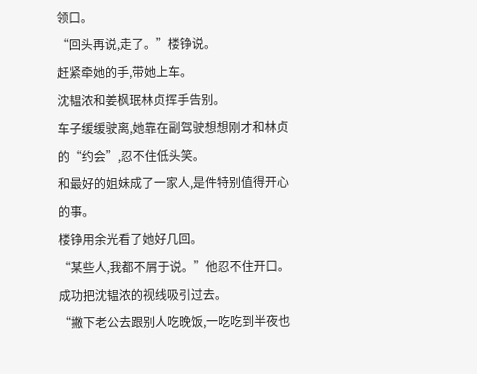领口。
“回头再说,走了。”楼铮说。
赶紧牵她的手,带她上车。
沈韫浓和姜枫珉林贞挥手告别。
车子缓缓驶离,她靠在副驾驶想想刚才和林贞的“约会”,忍不住低头笑。
和最好的姐妹成了一家人,是件特别值得开心的事。
楼铮用余光看了她好几回。
“某些人,我都不屑于说。”他忍不住开口。
成功把沈韫浓的视线吸引过去。
“撇下老公去跟别人吃晚饭,一吃吃到半夜也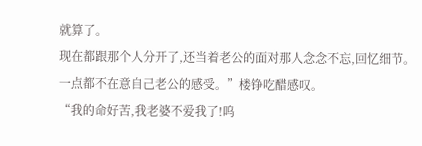就算了。
现在都跟那个人分开了,还当着老公的面对那人念念不忘,回忆细节。
一点都不在意自己老公的感受。”楼铮吃醋感叹。
“我的命好苦,我老婆不爱我了!呜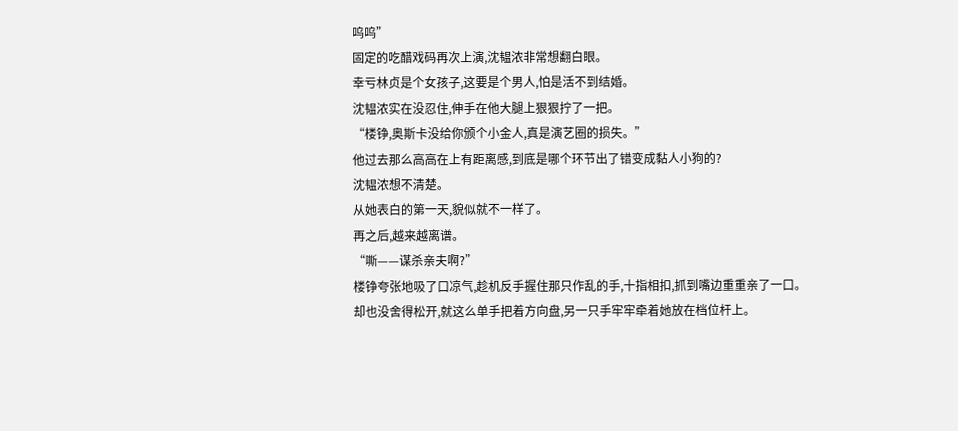呜呜”
固定的吃醋戏码再次上演,沈韫浓非常想翻白眼。
幸亏林贞是个女孩子,这要是个男人,怕是活不到结婚。
沈韫浓实在没忍住,伸手在他大腿上狠狠拧了一把。
“楼铮,奥斯卡没给你颁个小金人,真是演艺圈的损失。”
他过去那么高高在上有距离感,到底是哪个环节出了错变成黏人小狗的?
沈韫浓想不清楚。
从她表白的第一天,貌似就不一样了。
再之后,越来越离谱。
“嘶——谋杀亲夫啊?”
楼铮夸张地吸了口凉气,趁机反手握住那只作乱的手,十指相扣,抓到嘴边重重亲了一口。
却也没舍得松开,就这么单手把着方向盘,另一只手牢牢牵着她放在档位杆上。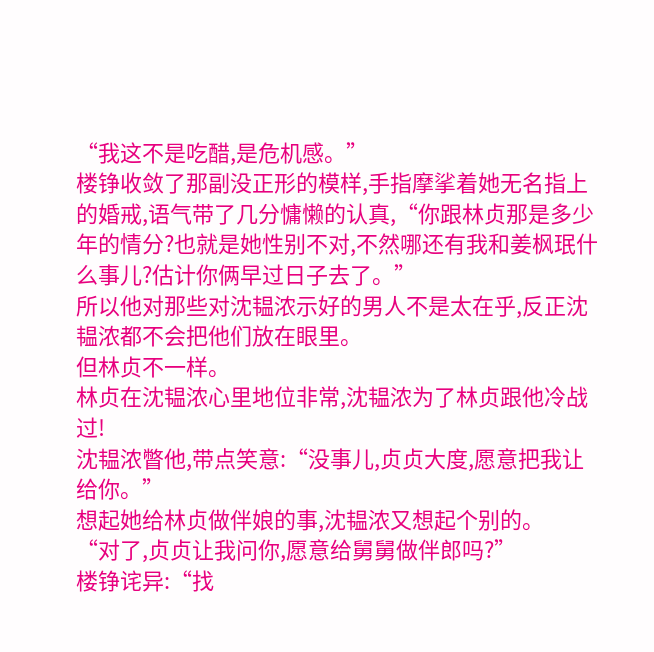“我这不是吃醋,是危机感。”
楼铮收敛了那副没正形的模样,手指摩挲着她无名指上的婚戒,语气带了几分慵懒的认真,“你跟林贞那是多少年的情分?也就是她性别不对,不然哪还有我和姜枫珉什么事儿?估计你俩早过日子去了。”
所以他对那些对沈韫浓示好的男人不是太在乎,反正沈韫浓都不会把他们放在眼里。
但林贞不一样。
林贞在沈韫浓心里地位非常,沈韫浓为了林贞跟他冷战过!
沈韫浓瞥他,带点笑意:“没事儿,贞贞大度,愿意把我让给你。”
想起她给林贞做伴娘的事,沈韫浓又想起个别的。
“对了,贞贞让我问你,愿意给舅舅做伴郎吗?”
楼铮诧异:“找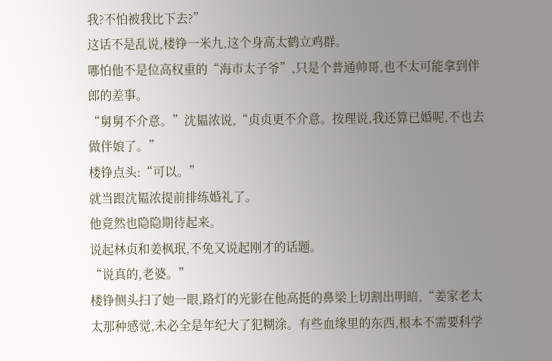我?不怕被我比下去?”
这话不是乱说,楼铮一米九,这个身高太鹤立鸡群。
哪怕他不是位高权重的“海市太子爷”,只是个普通帅哥,也不太可能拿到伴郎的差事。
“舅舅不介意。”沈韫浓说,“贞贞更不介意。按理说,我还算已婚呢,不也去做伴娘了。”
楼铮点头:“可以。”
就当跟沈韫浓提前排练婚礼了。
他竟然也隐隐期待起来。
说起林贞和姜枫珉,不免又说起刚才的话题。
“说真的,老婆。”
楼铮侧头扫了她一眼,路灯的光影在他高挺的鼻梁上切割出明暗,“姜家老太太那种感觉,未必全是年纪大了犯糊涂。有些血缘里的东西,根本不需要科学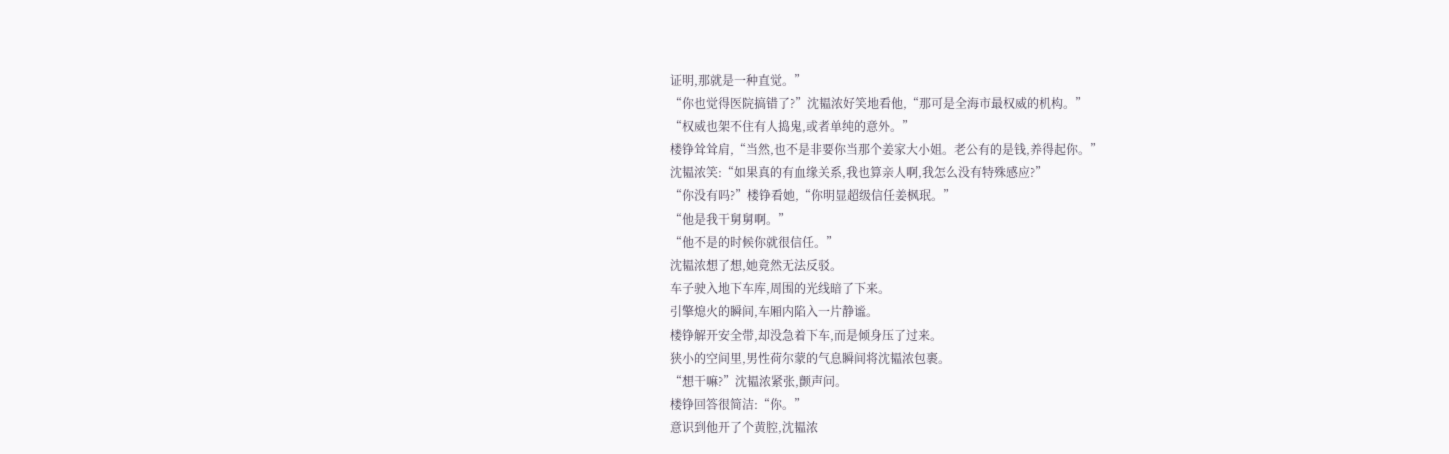证明,那就是一种直觉。”
“你也觉得医院搞错了?”沈韫浓好笑地看他,“那可是全海市最权威的机构。”
“权威也架不住有人捣鬼,或者单纯的意外。”
楼铮耸耸肩,“当然,也不是非要你当那个姜家大小姐。老公有的是钱,养得起你。”
沈韫浓笑:“如果真的有血缘关系,我也算亲人啊,我怎么没有特殊感应?”
“你没有吗?”楼铮看她,“你明显超级信任姜枫珉。”
“他是我干舅舅啊。”
“他不是的时候你就很信任。”
沈韫浓想了想,她竟然无法反驳。
车子驶入地下车库,周围的光线暗了下来。
引擎熄火的瞬间,车厢内陷入一片静谧。
楼铮解开安全带,却没急着下车,而是倾身压了过来。
狭小的空间里,男性荷尔蒙的气息瞬间将沈韫浓包裹。
“想干嘛?”沈韫浓紧张,颤声问。
楼铮回答很简洁:“你。”
意识到他开了个黄腔,沈韫浓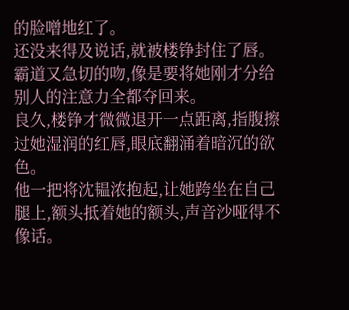的脸噌地红了。
还没来得及说话,就被楼铮封住了唇。
霸道又急切的吻,像是要将她刚才分给别人的注意力全都夺回来。
良久,楼铮才微微退开一点距离,指腹擦过她湿润的红唇,眼底翻涌着暗沉的欲色。
他一把将沈韫浓抱起,让她跨坐在自己腿上,额头抵着她的额头,声音沙哑得不像话。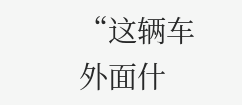“这辆车外面什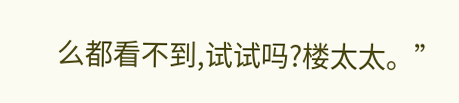么都看不到,试试吗?楼太太。”